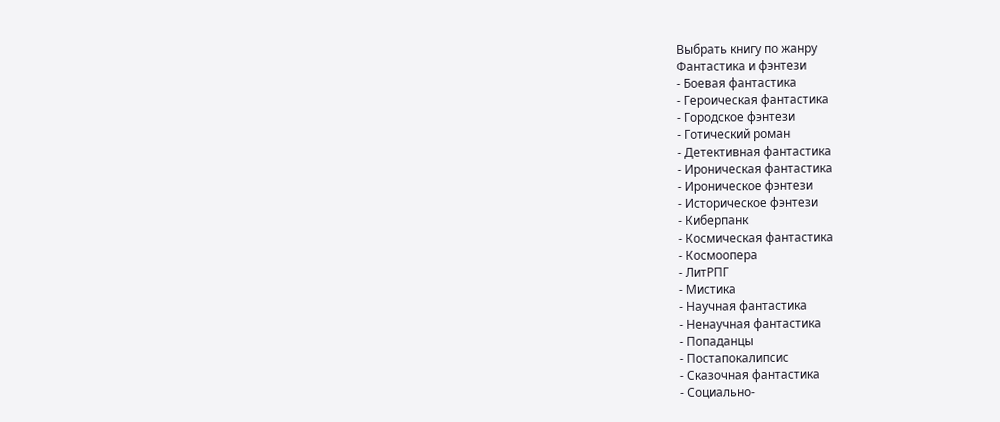Выбрать книгу по жанру
Фантастика и фэнтези
- Боевая фантастика
- Героическая фантастика
- Городское фэнтези
- Готический роман
- Детективная фантастика
- Ироническая фантастика
- Ироническое фэнтези
- Историческое фэнтези
- Киберпанк
- Космическая фантастика
- Космоопера
- ЛитРПГ
- Мистика
- Научная фантастика
- Ненаучная фантастика
- Попаданцы
- Постапокалипсис
- Сказочная фантастика
- Социально-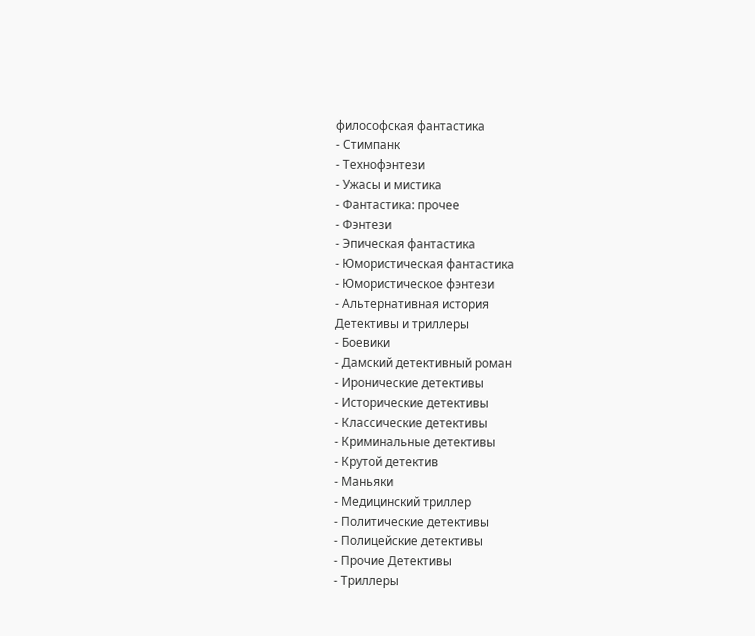философская фантастика
- Стимпанк
- Технофэнтези
- Ужасы и мистика
- Фантастика: прочее
- Фэнтези
- Эпическая фантастика
- Юмористическая фантастика
- Юмористическое фэнтези
- Альтернативная история
Детективы и триллеры
- Боевики
- Дамский детективный роман
- Иронические детективы
- Исторические детективы
- Классические детективы
- Криминальные детективы
- Крутой детектив
- Маньяки
- Медицинский триллер
- Политические детективы
- Полицейские детективы
- Прочие Детективы
- Триллеры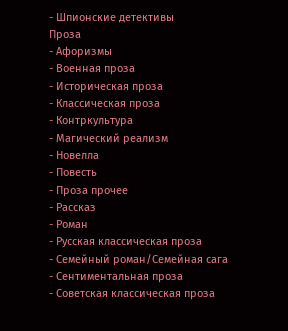- Шпионские детективы
Проза
- Афоризмы
- Военная проза
- Историческая проза
- Классическая проза
- Контркультура
- Магический реализм
- Новелла
- Повесть
- Проза прочее
- Рассказ
- Роман
- Русская классическая проза
- Семейный роман/Семейная сага
- Сентиментальная проза
- Советская классическая проза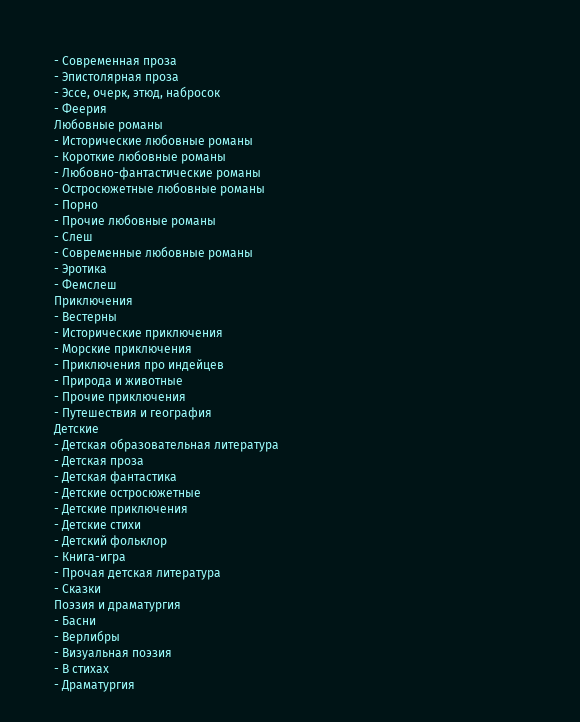- Современная проза
- Эпистолярная проза
- Эссе, очерк, этюд, набросок
- Феерия
Любовные романы
- Исторические любовные романы
- Короткие любовные романы
- Любовно-фантастические романы
- Остросюжетные любовные романы
- Порно
- Прочие любовные романы
- Слеш
- Современные любовные романы
- Эротика
- Фемслеш
Приключения
- Вестерны
- Исторические приключения
- Морские приключения
- Приключения про индейцев
- Природа и животные
- Прочие приключения
- Путешествия и география
Детские
- Детская образовательная литература
- Детская проза
- Детская фантастика
- Детские остросюжетные
- Детские приключения
- Детские стихи
- Детский фольклор
- Книга-игра
- Прочая детская литература
- Сказки
Поэзия и драматургия
- Басни
- Верлибры
- Визуальная поэзия
- В стихах
- Драматургия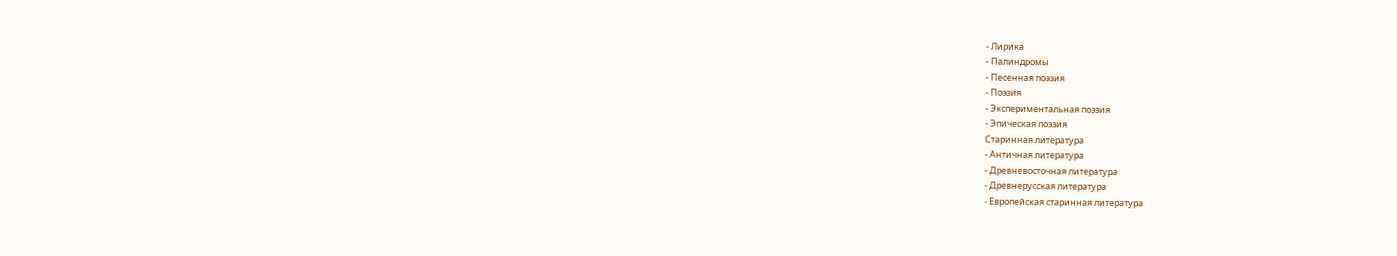- Лирика
- Палиндромы
- Песенная поэзия
- Поэзия
- Экспериментальная поэзия
- Эпическая поэзия
Старинная литература
- Античная литература
- Древневосточная литература
- Древнерусская литература
- Европейская старинная литература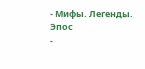- Мифы. Легенды. Эпос
-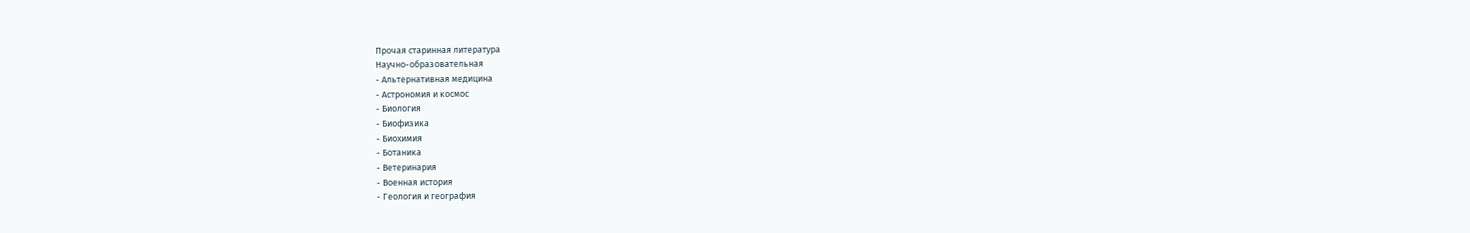Прочая старинная литература
Научно-образовательная
- Альтернативная медицина
- Астрономия и космос
- Биология
- Биофизика
- Биохимия
- Ботаника
- Ветеринария
- Военная история
- Геология и география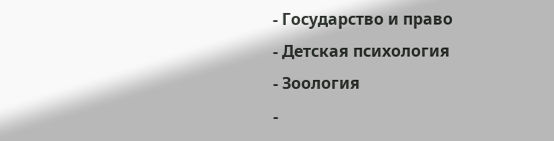- Государство и право
- Детская психология
- Зоология
-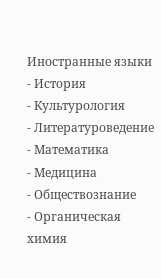Иностранные языки
- История
- Культурология
- Литературоведение
- Математика
- Медицина
- Обществознание
- Органическая химия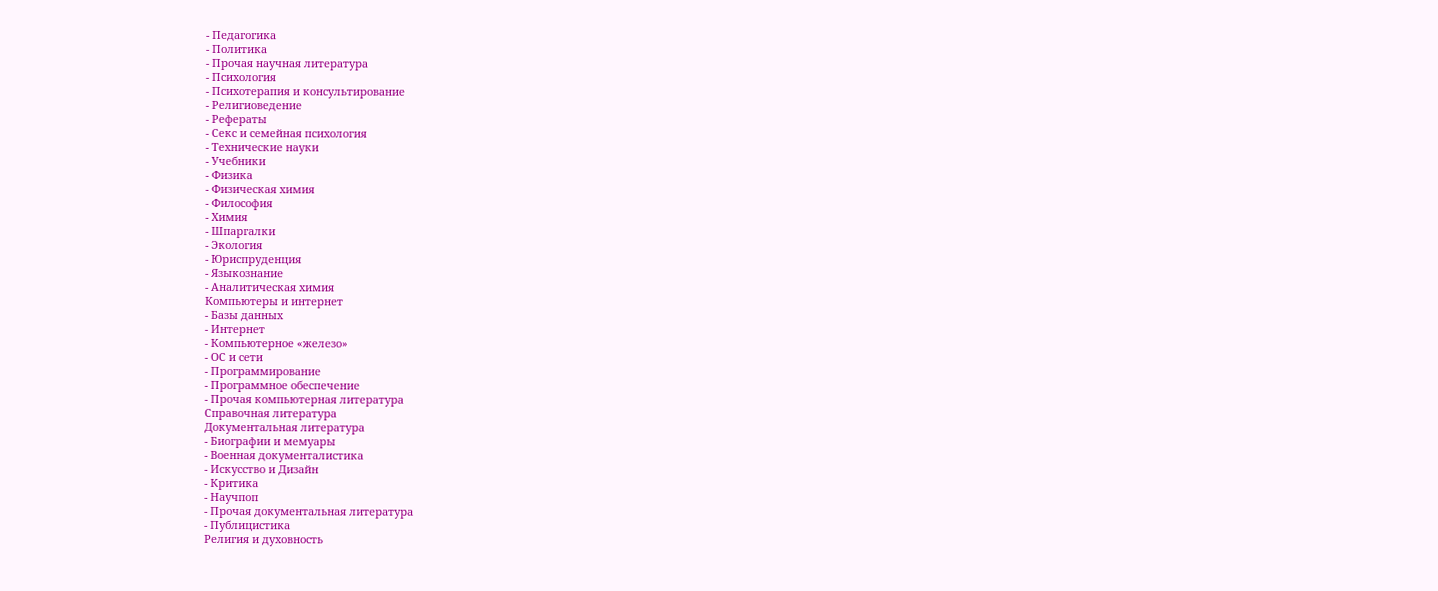- Педагогика
- Политика
- Прочая научная литература
- Психология
- Психотерапия и консультирование
- Религиоведение
- Рефераты
- Секс и семейная психология
- Технические науки
- Учебники
- Физика
- Физическая химия
- Философия
- Химия
- Шпаргалки
- Экология
- Юриспруденция
- Языкознание
- Аналитическая химия
Компьютеры и интернет
- Базы данных
- Интернет
- Компьютерное «железо»
- ОС и сети
- Программирование
- Программное обеспечение
- Прочая компьютерная литература
Справочная литература
Документальная литература
- Биографии и мемуары
- Военная документалистика
- Искусство и Дизайн
- Критика
- Научпоп
- Прочая документальная литература
- Публицистика
Религия и духовность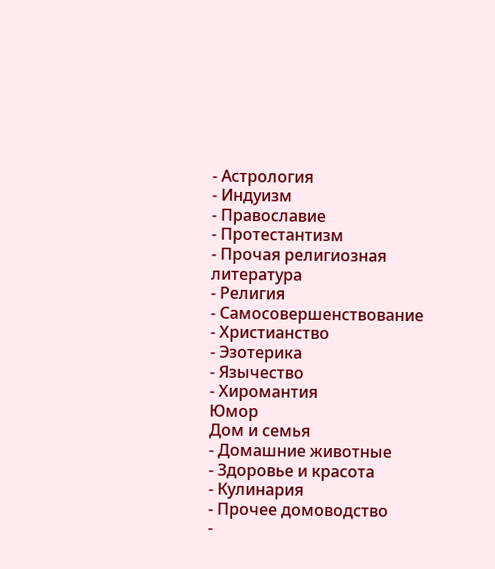- Астрология
- Индуизм
- Православие
- Протестантизм
- Прочая религиозная литература
- Религия
- Самосовершенствование
- Христианство
- Эзотерика
- Язычество
- Хиромантия
Юмор
Дом и семья
- Домашние животные
- Здоровье и красота
- Кулинария
- Прочее домоводство
-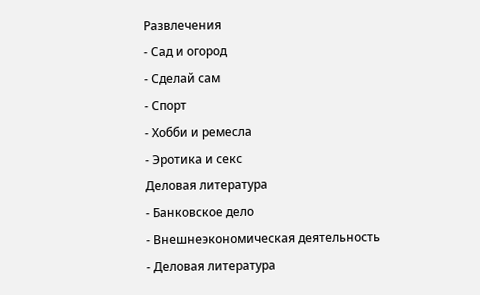Развлечения
- Сад и огород
- Сделай сам
- Спорт
- Хобби и ремесла
- Эротика и секс
Деловая литература
- Банковское дело
- Внешнеэкономическая деятельность
- Деловая литература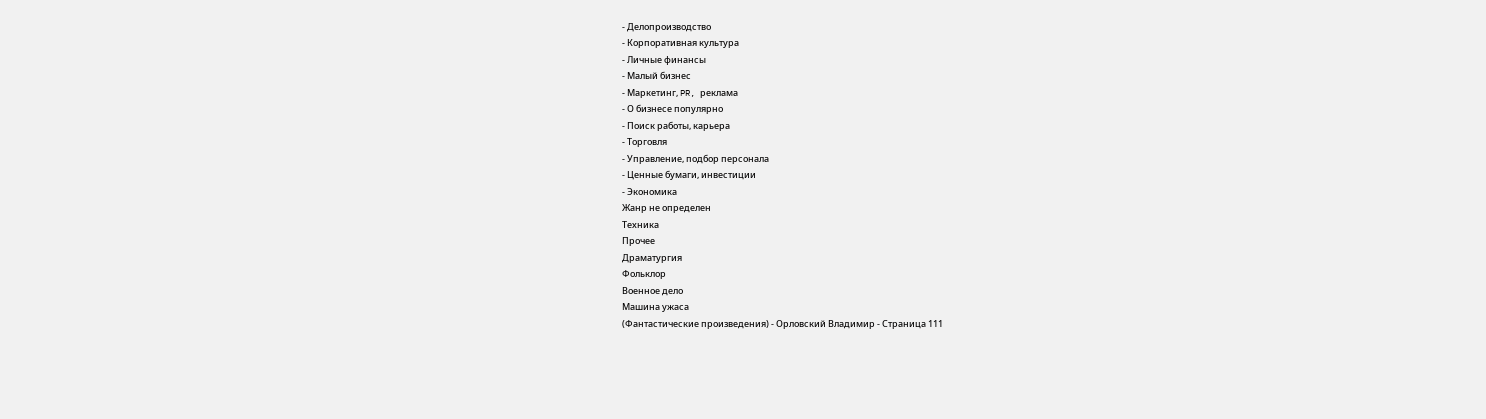- Делопроизводство
- Корпоративная культура
- Личные финансы
- Малый бизнес
- Маркетинг, PR, реклама
- О бизнесе популярно
- Поиск работы, карьера
- Торговля
- Управление, подбор персонала
- Ценные бумаги, инвестиции
- Экономика
Жанр не определен
Техника
Прочее
Драматургия
Фольклор
Военное дело
Машина ужаса
(Фантастические произведения) - Орловский Владимир - Страница 111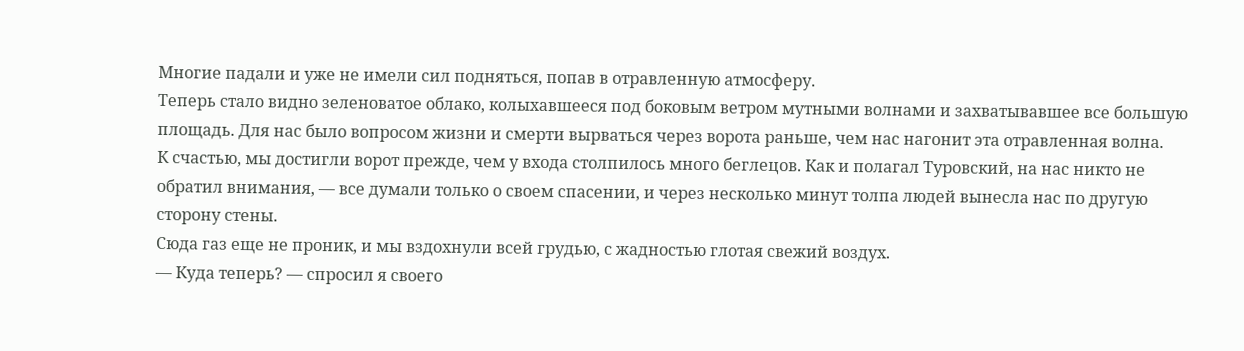Многие падали и уже не имели сил подняться, попав в отравленную атмосферу.
Теперь стало видно зеленоватое облако, колыхавшееся под боковым ветром мутными волнами и захватывавшее все большую площадь. Для нас было вопросом жизни и смерти вырваться через ворота раньше, чем нас нагонит эта отравленная волна.
К счастью, мы достигли ворот прежде, чем у входа столпилось много беглецов. Как и полагал Туровский, на нас никто не обратил внимания, — все думали только о своем спасении, и через несколько минут толпа людей вынесла нас по другую сторону стены.
Сюда газ еще не проник, и мы вздохнули всей грудью, с жадностью глотая свежий воздух.
— Куда теперь? — спросил я своего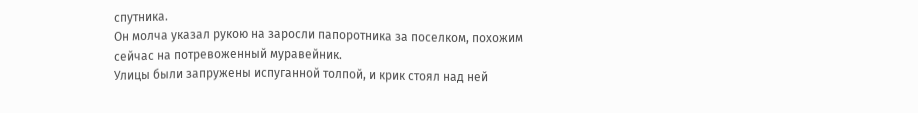спутника.
Он молча указал рукою на заросли папоротника за поселком, похожим сейчас на потревоженный муравейник.
Улицы были запружены испуганной толпой, и крик стоял над ней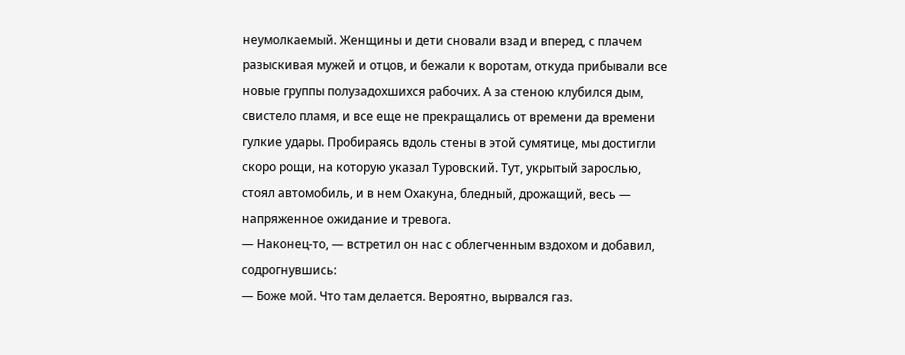неумолкаемый. Женщины и дети сновали взад и вперед, с плачем разыскивая мужей и отцов, и бежали к воротам, откуда прибывали все новые группы полузадохшихся рабочих. А за стеною клубился дым, свистело пламя, и все еще не прекращались от времени да времени гулкие удары. Пробираясь вдоль стены в этой сумятице, мы достигли скоро рощи, на которую указал Туровский. Тут, укрытый зарослью, стоял автомобиль, и в нем Охакуна, бледный, дрожащий, весь — напряженное ожидание и тревога.
— Наконец-то, — встретил он нас с облегченным вздохом и добавил, содрогнувшись:
— Боже мой. Что там делается. Вероятно, вырвался газ.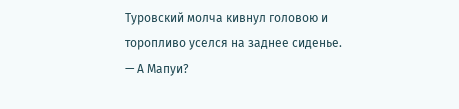Туровский молча кивнул головою и торопливо уселся на заднее сиденье.
— А Мапуи?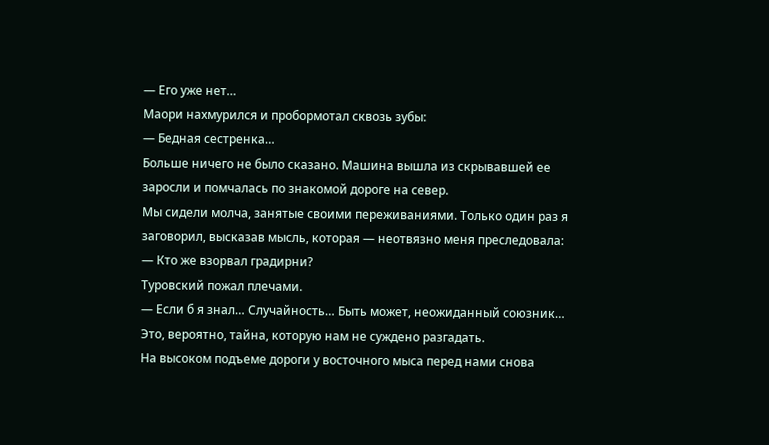— Его уже нет…
Маори нахмурился и пробормотал сквозь зубы:
— Бедная сестренка…
Больше ничего не было сказано. Машина вышла из скрывавшей ее заросли и помчалась по знакомой дороге на север.
Мы сидели молча, занятые своими переживаниями. Только один раз я заговорил, высказав мысль, которая — неотвязно меня преследовала:
— Кто же взорвал градирни?
Туровский пожал плечами.
— Если б я знал… Случайность… Быть может, неожиданный союзник… Это, вероятно, тайна, которую нам не суждено разгадать.
На высоком подъеме дороги у восточного мыса перед нами снова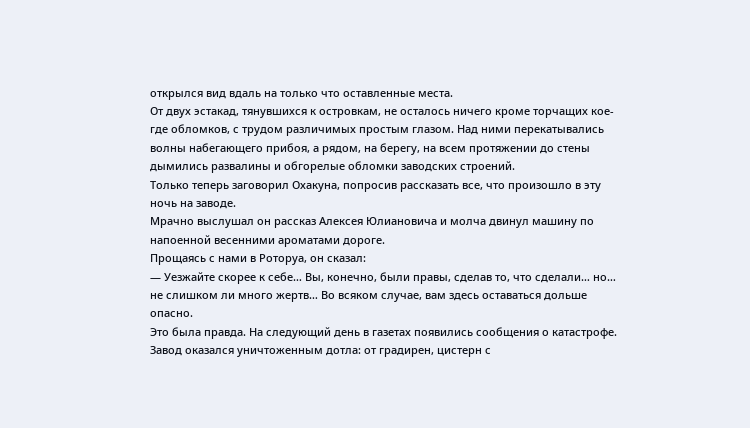открылся вид вдаль на только что оставленные места.
От двух эстакад, тянувшихся к островкам, не осталось ничего кроме торчащих кое-где обломков, с трудом различимых простым глазом. Над ними перекатывались волны набегающего прибоя, а рядом, на берегу, на всем протяжении до стены дымились развалины и обгорелые обломки заводских строений.
Только теперь заговорил Охакуна, попросив рассказать все, что произошло в эту ночь на заводе.
Мрачно выслушал он рассказ Алексея Юлиановича и молча двинул машину по напоенной весенними ароматами дороге.
Прощаясь с нами в Роторуа, он сказал:
— Уезжайте скорее к себе… Вы, конечно, были правы, сделав то, что сделали… но… не слишком ли много жертв… Во всяком случае, вам здесь оставаться дольше опасно.
Это была правда. На следующий день в газетах появились сообщения о катастрофе. Завод оказался уничтоженным дотла: от градирен, цистерн с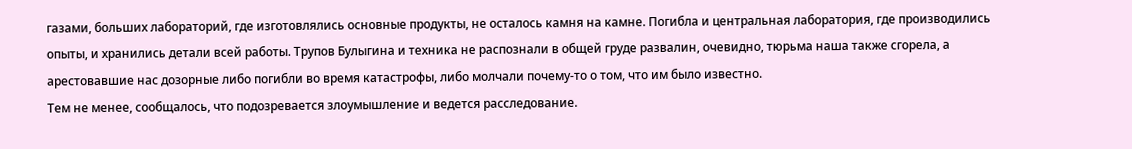газами, больших лабораторий, где изготовлялись основные продукты, не осталось камня на камне. Погибла и центральная лаборатория, где производились опыты, и хранились детали всей работы. Трупов Булыгина и техника не распознали в общей груде развалин, очевидно, тюрьма наша также сгорела, а арестовавшие нас дозорные либо погибли во время катастрофы, либо молчали почему-то о том, что им было известно.
Тем не менее, сообщалось, что подозревается злоумышление и ведется расследование.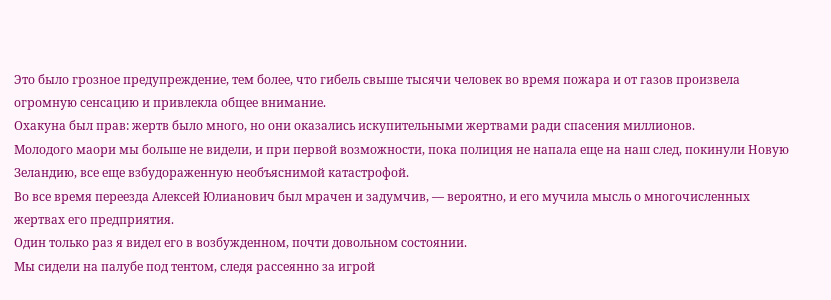Это было грозное предупреждение, тем более, что гибель свыше тысячи человек во время пожара и от газов произвела огромную сенсацию и привлекла общее внимание.
Охакуна был прав: жертв было много, но они оказались искупительными жертвами ради спасения миллионов.
Молодого маори мы больше не видели, и при первой возможности, пока полиция не напала еще на наш след, покинули Новую Зеландию, все еще взбудораженную необъяснимой катастрофой.
Во все время переезда Алексей Юлианович был мрачен и задумчив, — вероятно, и его мучила мысль о многочисленных жертвах его предприятия.
Один только раз я видел его в возбужденном, почти довольном состоянии.
Мы сидели на палубе под тентом, следя рассеянно за игрой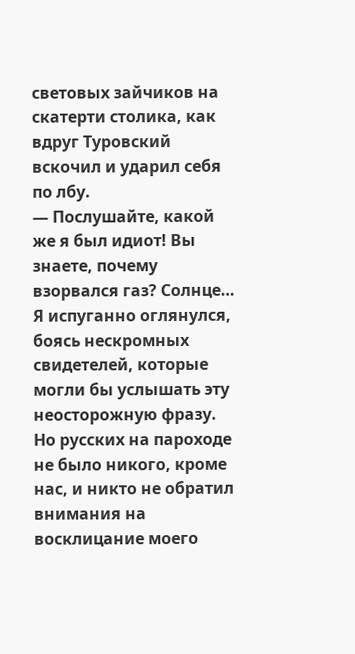световых зайчиков на скатерти столика, как вдруг Туровский вскочил и ударил себя по лбу.
— Послушайте, какой же я был идиот! Вы знаете, почему взорвался газ? Солнце…
Я испуганно оглянулся, боясь нескромных свидетелей, которые могли бы услышать эту неосторожную фразу. Но русских на пароходе не было никого, кроме нас, и никто не обратил внимания на восклицание моего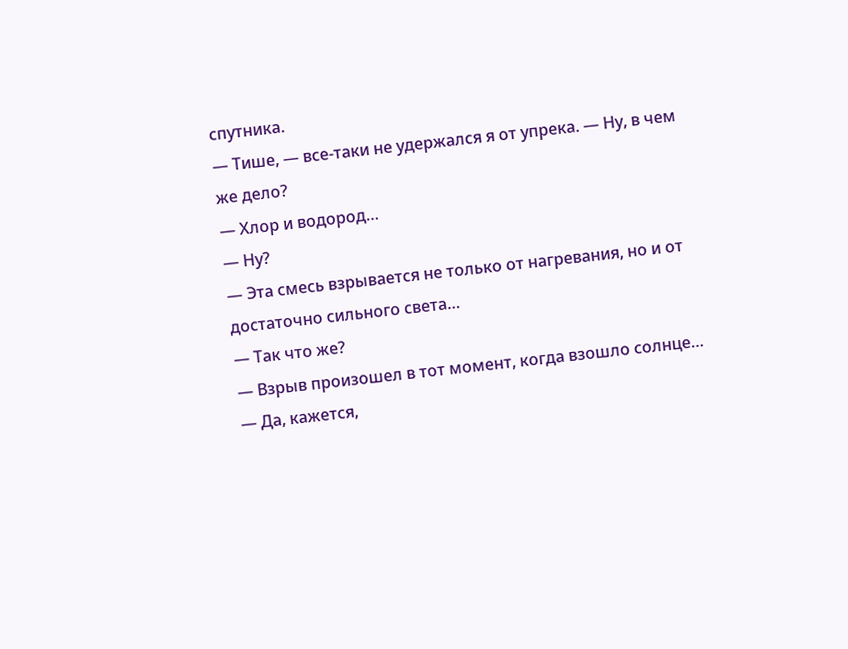спутника.
— Тише, — все-таки не удержался я от упрека. — Ну, в чем же дело?
— Хлор и водород…
— Ну?
— Эта смесь взрывается не только от нагревания, но и от достаточно сильного света…
— Так что же?
— Взрыв произошел в тот момент, когда взошло солнце…
— Да, кажется,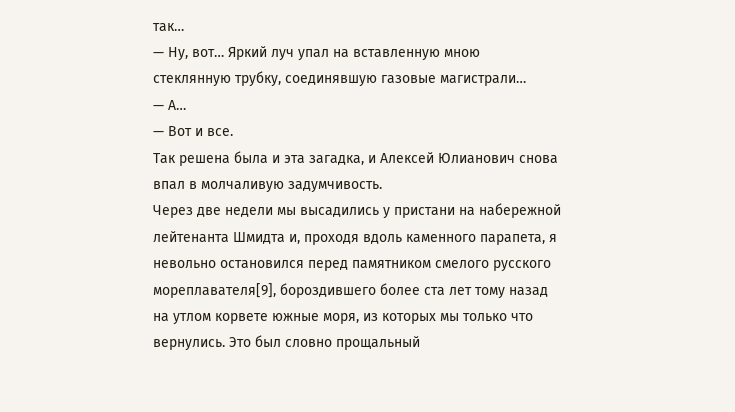так…
— Ну, вот… Яркий луч упал на вставленную мною стеклянную трубку, соединявшую газовые магистрали…
— А…
— Вот и все.
Так решена была и эта загадка, и Алексей Юлианович снова впал в молчаливую задумчивость.
Через две недели мы высадились у пристани на набережной лейтенанта Шмидта и, проходя вдоль каменного парапета, я невольно остановился перед памятником смелого русского мореплавателя[9], бороздившего более ста лет тому назад на утлом корвете южные моря, из которых мы только что вернулись. Это был словно прощальный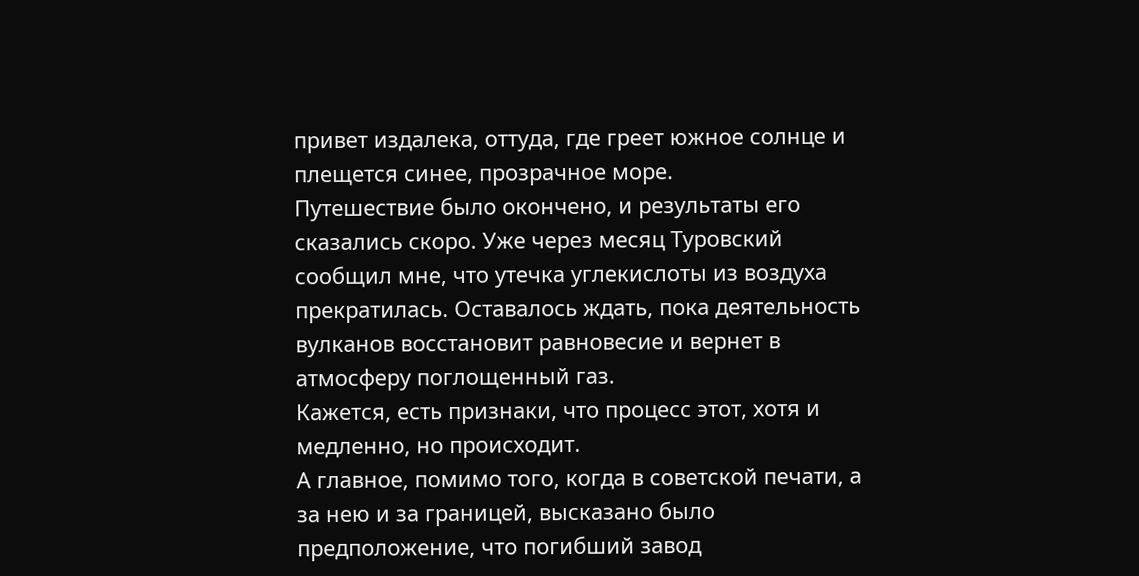привет издалека, оттуда, где греет южное солнце и плещется синее, прозрачное море.
Путешествие было окончено, и результаты его сказались скоро. Уже через месяц Туровский сообщил мне, что утечка углекислоты из воздуха прекратилась. Оставалось ждать, пока деятельность вулканов восстановит равновесие и вернет в атмосферу поглощенный газ.
Кажется, есть признаки, что процесс этот, хотя и медленно, но происходит.
А главное, помимо того, когда в советской печати, а за нею и за границей, высказано было предположение, что погибший завод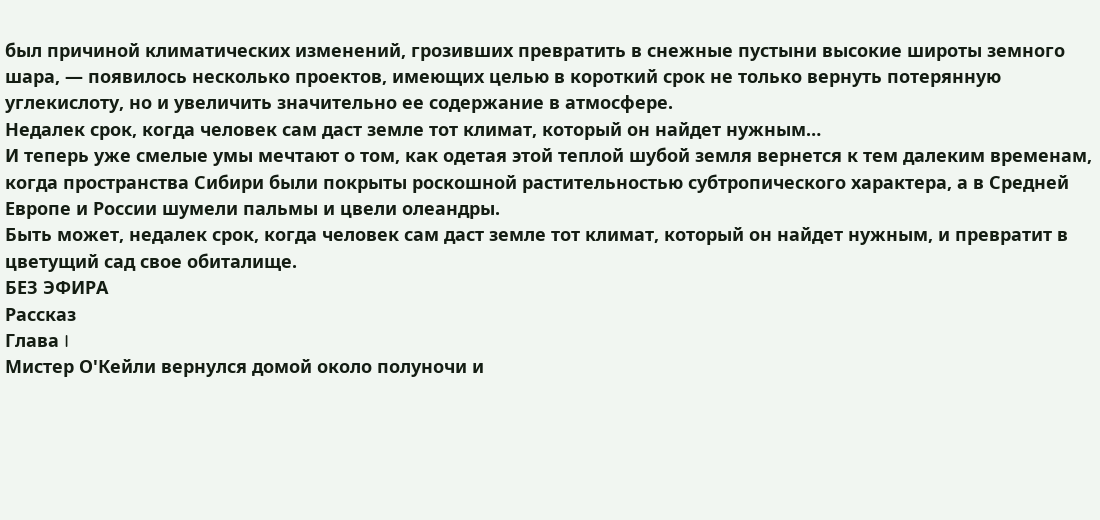был причиной климатических изменений, грозивших превратить в снежные пустыни высокие широты земного шара, — появилось несколько проектов, имеющих целью в короткий срок не только вернуть потерянную углекислоту, но и увеличить значительно ее содержание в атмосфере.
Недалек срок, когда человек сам даст земле тот климат, который он найдет нужным…
И теперь уже смелые умы мечтают о том, как одетая этой теплой шубой земля вернется к тем далеким временам, когда пространства Сибири были покрыты роскошной растительностью субтропического характера, а в Средней Европе и России шумели пальмы и цвели олеандры.
Быть может, недалек срок, когда человек сам даст земле тот климат, который он найдет нужным, и превратит в цветущий сад свое обиталище.
БЕЗ ЭФИРА
Рассказ
Глава I
Мистер О'Кейли вернулся домой около полуночи и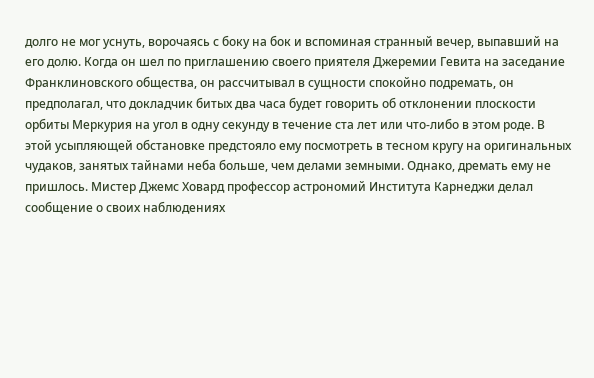долго не мог уснуть, ворочаясь с боку на бок и вспоминая странный вечер, выпавший на его долю. Когда он шел по приглашению своего приятеля Джеремии Гевита на заседание Франклиновского общества, он рассчитывал в сущности спокойно подремать, он предполагал, что докладчик битых два часа будет говорить об отклонении плоскости орбиты Меркурия на угол в одну секунду в течение ста лет или что-либо в этом роде. В этой усыпляющей обстановке предстояло ему посмотреть в тесном кругу на оригинальных чудаков, занятых тайнами неба больше, чем делами земными. Однако, дремать ему не пришлось. Мистер Джемс Ховард профессор астрономий Института Карнеджи делал сообщение о своих наблюдениях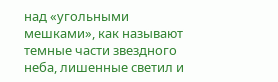над «угольными мешками», как называют темные части звездного неба, лишенные светил и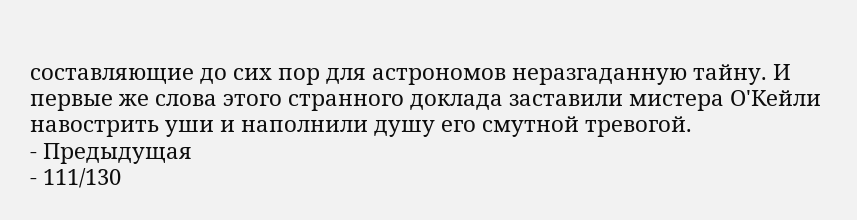составляющие до сих пор для астрономов неразгаданную тайну. И первые же слова этого странного доклада заставили мистера О'Кейли навострить уши и наполнили душу его смутной тревогой.
- Предыдущая
- 111/130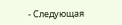- Следующая